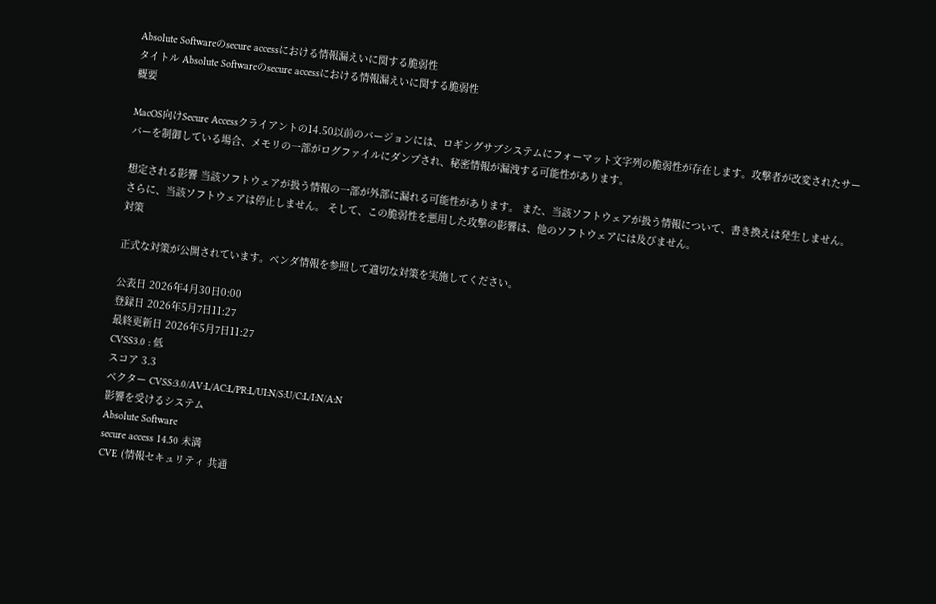Absolute Softwareのsecure accessにおける情報漏えいに関する脆弱性
タイトル Absolute Softwareのsecure accessにおける情報漏えいに関する脆弱性
概要

MacOS向けSecure Accessクライアントの14.50以前のバージョンには、ロギングサブシステムにフォーマット文字列の脆弱性が存在します。攻撃者が改変されたサーバーを制御している場合、メモリの一部がログファイルにダンプされ、秘密情報が漏洩する可能性があります。

想定される影響 当該ソフトウェアが扱う情報の一部が外部に漏れる可能性があります。 また、当該ソフトウェアが扱う情報について、書き換えは発生しません。 さらに、当該ソフトウェアは停止しません。 そして、この脆弱性を悪用した攻撃の影響は、他のソフトウェアには及びません。
対策

正式な対策が公開されています。ベンダ情報を参照して適切な対策を実施してください。

公表日 2026年4月30日0:00
登録日 2026年5月7日11:27
最終更新日 2026年5月7日11:27
CVSS3.0 : 低
スコア 3.3
ベクター CVSS:3.0/AV:L/AC:L/PR:L/UI:N/S:U/C:L/I:N/A:N
影響を受けるシステム
Absolute Software
secure access 14.50 未満
CVE (情報セキュリティ 共通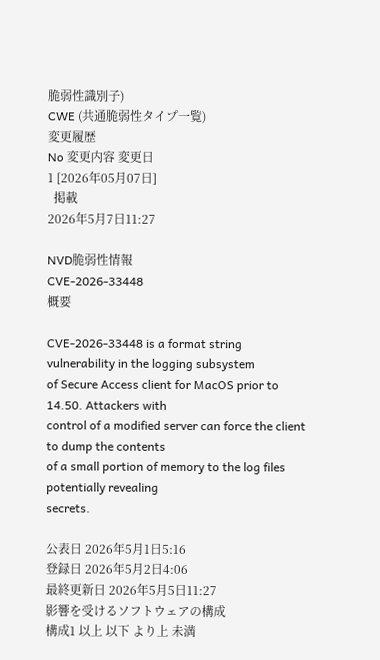脆弱性識別子)
CWE (共通脆弱性タイプ一覧)
変更履歴
No 変更内容 変更日
1 [2026年05月07日]
  掲載
2026年5月7日11:27

NVD脆弱性情報
CVE-2026-33448
概要

CVE-2026-33448 is a format string vulnerability in the logging subsystem
of Secure Access client for MacOS prior to 14.50. Attackers with
control of a modified server can force the client to dump the contents
of a small portion of memory to the log files potentially revealing
secrets.

公表日 2026年5月1日5:16
登録日 2026年5月2日4:06
最終更新日 2026年5月5日11:27
影響を受けるソフトウェアの構成
構成1 以上 以下 より上 未満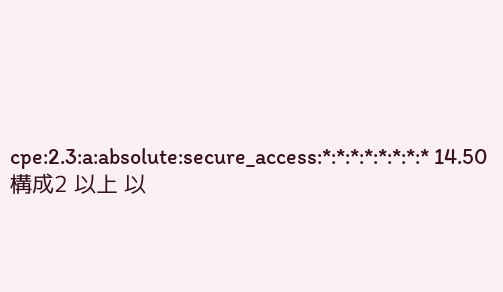cpe:2.3:a:absolute:secure_access:*:*:*:*:*:*:*:* 14.50
構成2 以上 以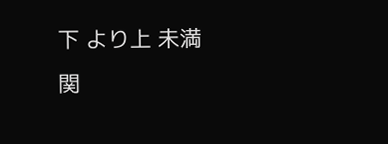下 より上 未満
関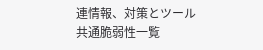連情報、対策とツール
共通脆弱性一覧